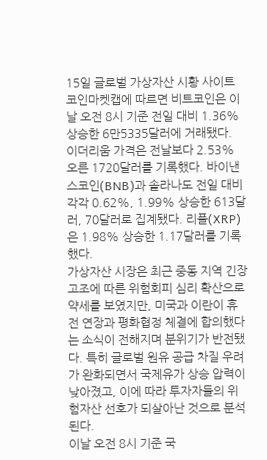15일 글로벌 가상자산 시황 사이트 코인마켓캡에 따르면 비트코인은 이날 오전 8시 기준 전일 대비 1.36% 상승한 6만5335달러에 거래됐다.
이더리움 가격은 전날보다 2.53% 오른 1720달러를 기록했다. 바이낸스코인(BNB)과 솔라나도 전일 대비 각각 0.62%, 1.99% 상승한 613달러, 70달러로 집계됐다. 리플(XRP)은 1.98% 상승한 1.17달러를 기록했다.
가상자산 시장은 최근 중동 지역 긴장 고조에 따른 위험회피 심리 확산으로 약세를 보였지만, 미국과 이란이 휴전 연장과 평화협정 체결에 합의했다는 소식이 전해지며 분위기가 반전됐다. 특히 글로벌 원유 공급 차질 우려가 완화되면서 국제유가 상승 압력이 낮아졌고, 이에 따라 투자자들의 위험자산 선호가 되살아난 것으로 분석된다.
이날 오전 8시 기준 국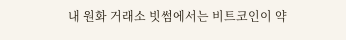내 원화 거래소 빗썸에서는 비트코인이 약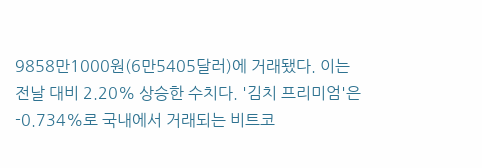9858만1000원(6만5405달러)에 거래됐다. 이는 전날 대비 2.20% 상승한 수치다. '김치 프리미엄'은 -0.734%로 국내에서 거래되는 비트코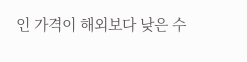인 가격이 해외보다 낮은 수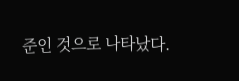준인 것으로 나타났다.